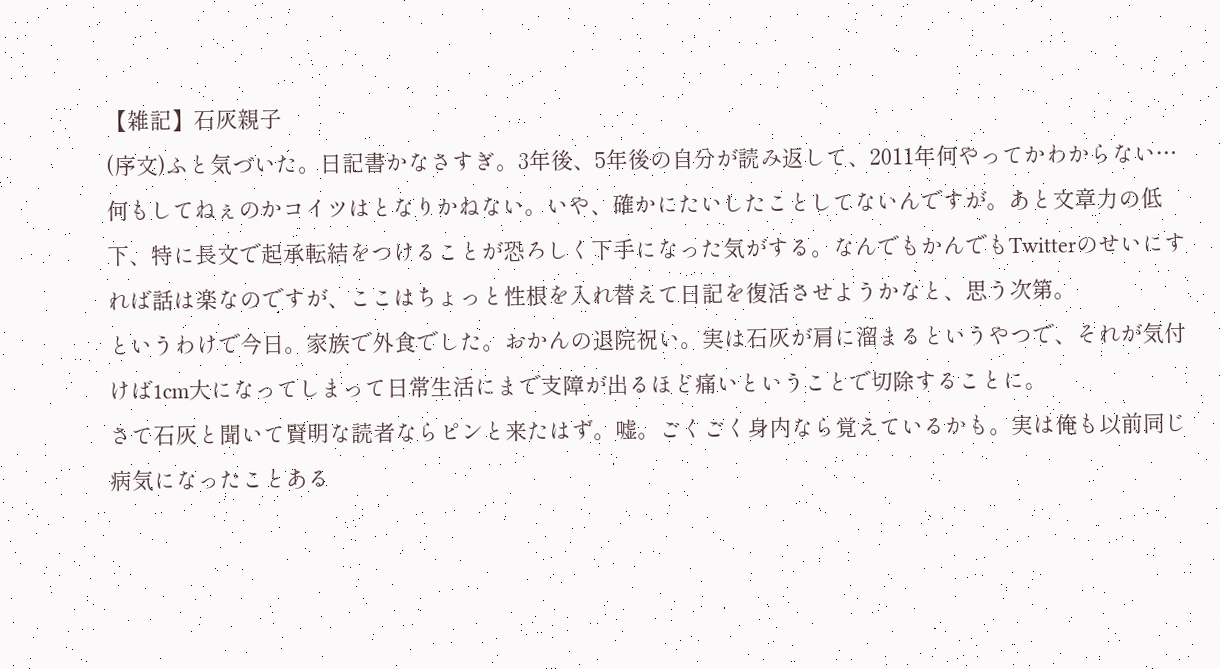【雑記】石灰親子
(序文)ふと気づいた。日記書かなさすぎ。3年後、5年後の自分が読み返して、2011年何やってかわからない…何もしてねぇのかコイツはとなりかねない。いや、確かにたいしたことしてないんですが。あと文章力の低下、特に長文で起承転結をつけることが恐ろしく下手になった気がする。なんでもかんでもTwitterのせいにすれば話は楽なのですが、ここはちょっと性根を入れ替えて日記を復活させようかなと、思う次第。
というわけで今日。家族で外食でした。おかんの退院祝い。実は石灰が肩に溜まるというやつで、それが気付けば1cm大になってしまって日常生活にまで支障が出るほど痛いということで切除することに。
さて石灰と聞いて賢明な読者ならピンと来たはず。嘘。ごくごく身内なら覚えているかも。実は俺も以前同じ病気になったことある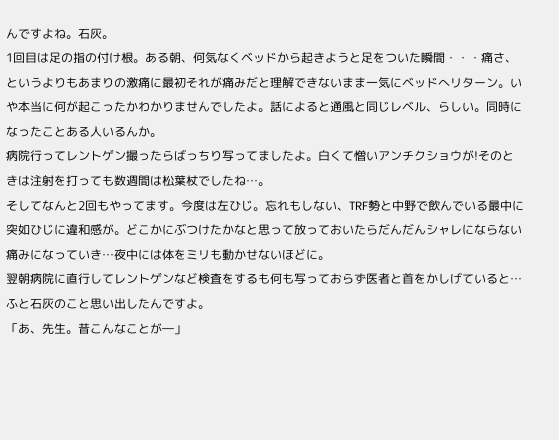んですよね。石灰。
1回目は足の指の付け根。ある朝、何気なくベッドから起きようと足をついた瞬間・・・痛さ、というよりもあまりの激痛に最初それが痛みだと理解できないまま一気にベッドへリターン。いや本当に何が起こったかわかりませんでしたよ。話によると通風と同じレベル、らしい。同時になったことある人いるんか。
病院行ってレントゲン撮ったらばっちり写ってましたよ。白くて憎いアンチクショウが!そのときは注射を打っても数週間は松葉杖でしたね…。
そしてなんと2回もやってます。今度は左ひじ。忘れもしない、TRF勢と中野で飲んでいる最中に突如ひじに違和感が。どこかにぶつけたかなと思って放っておいたらだんだんシャレにならない痛みになっていき…夜中には体をミリも動かせないほどに。
翌朝病院に直行してレントゲンなど検査をするも何も写っておらず医者と首をかしげていると…ふと石灰のこと思い出したんですよ。
「あ、先生。昔こんなことが―」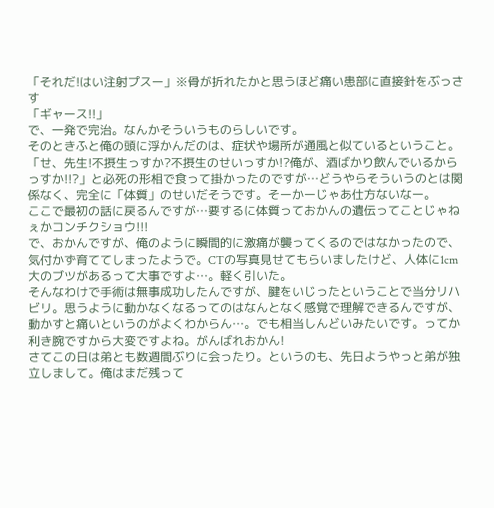「それだ!はい注射プスー」※骨が折れたかと思うほど痛い患部に直接針をぶっさす
「ギャース!!」
で、一発で完治。なんかそういうものらしいです。
そのときふと俺の頭に浮かんだのは、症状や場所が通風と似ているということ。「せ、先生!不摂生っすか?不摂生のせいっすか!?俺が、酒ばかり飲んでいるからっすか!!?」と必死の形相で食って掛かったのですが…どうやらそういうのとは関係なく、完全に「体質」のせいだそうです。そーかーじゃあ仕方ないなー。
ここで最初の話に戻るんですが…要するに体質っておかんの遺伝ってことじゃねぇかコンチクショウ!!!
で、おかんですが、俺のように瞬間的に激痛が襲ってくるのではなかったので、気付かず育ててしまったようで。CTの写真見せてもらいましたけど、人体に1cm大のブツがあるって大事ですよ…。軽く引いた。
そんなわけで手術は無事成功したんですが、腱をいじったということで当分リハビリ。思うように動かなくなるってのはなんとなく感覚で理解できるんですが、動かすと痛いというのがよくわからん…。でも相当しんどいみたいです。ってか利き腕ですから大変ですよね。がんばれおかん!
さてこの日は弟とも数週間ぶりに会ったり。というのも、先日ようやっと弟が独立しまして。俺はまだ残って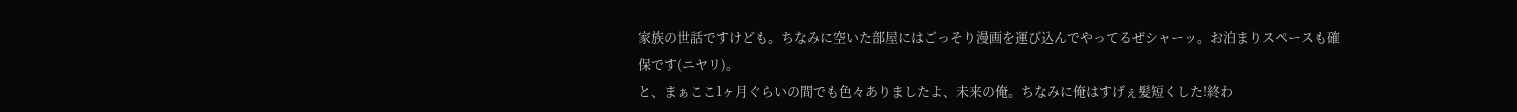家族の世話ですけども。ちなみに空いた部屋にはごっそり漫画を運び込んでやってるぜシャーッ。お泊まりスペースも確保です(ニヤリ)。
と、まぁここ1ヶ月ぐらいの間でも色々ありましたよ、未来の俺。ちなみに俺はすげぇ髪短くした!終わ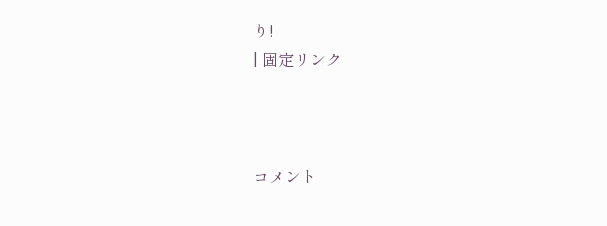り!
| 固定リンク



コメント